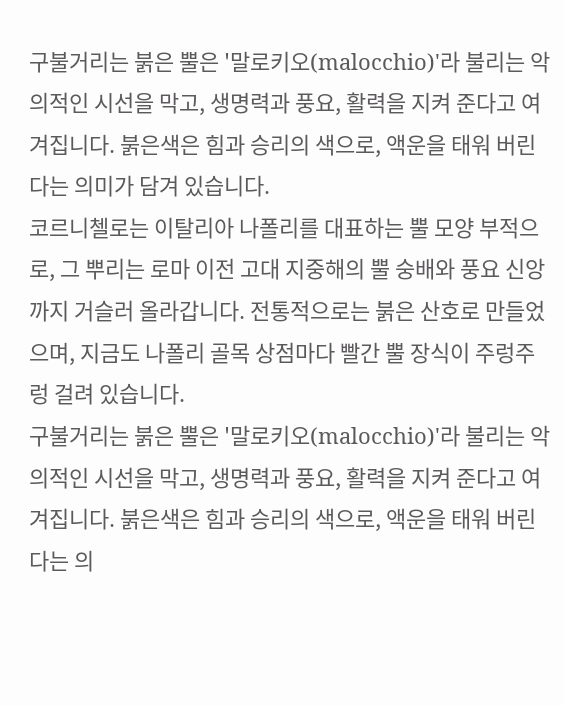구불거리는 붉은 뿔은 '말로키오(malocchio)'라 불리는 악의적인 시선을 막고, 생명력과 풍요, 활력을 지켜 준다고 여겨집니다. 붉은색은 힘과 승리의 색으로, 액운을 태워 버린다는 의미가 담겨 있습니다.
코르니첼로는 이탈리아 나폴리를 대표하는 뿔 모양 부적으로, 그 뿌리는 로마 이전 고대 지중해의 뿔 숭배와 풍요 신앙까지 거슬러 올라갑니다. 전통적으로는 붉은 산호로 만들었으며, 지금도 나폴리 골목 상점마다 빨간 뿔 장식이 주렁주렁 걸려 있습니다.
구불거리는 붉은 뿔은 '말로키오(malocchio)'라 불리는 악의적인 시선을 막고, 생명력과 풍요, 활력을 지켜 준다고 여겨집니다. 붉은색은 힘과 승리의 색으로, 액운을 태워 버린다는 의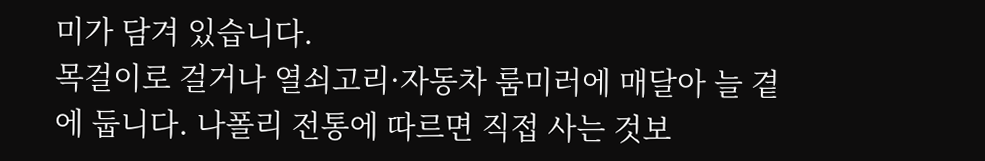미가 담겨 있습니다.
목걸이로 걸거나 열쇠고리·자동차 룸미러에 매달아 늘 곁에 둡니다. 나폴리 전통에 따르면 직접 사는 것보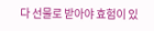다 선물로 받아야 효험이 있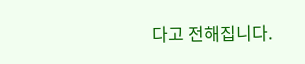다고 전해집니다.